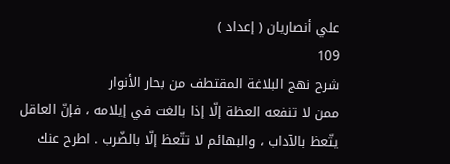علي أنصاريان ( إعداد )
109
شرح نهج البلاغة المقتطف من بحار الأنوار
ممن لا تنفعه العظة إلّا إذا بالغت في إيلامه ، فإنّ العاقل يتّعظ بالآداب ، والبهائم لا تتّعظ إلّا بالضّرب . اطرح عنك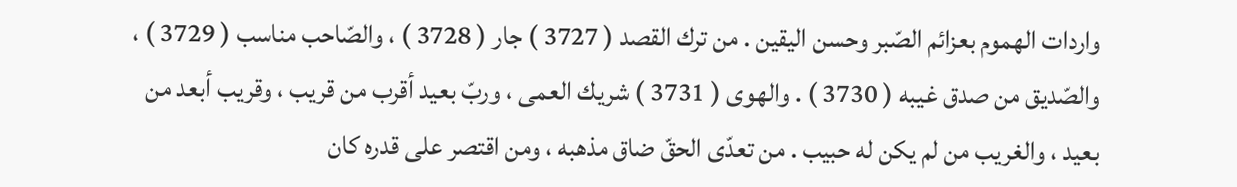واردات الهموم بعزائم الصّبر وحسن اليقين . من ترك القصد ( 3727 ) جار ( 3728 ) ، والصّاحب مناسب ( 3729 ) ، والصّديق من صدق غيبه ( 3730 ) . والهوى ( 3731 ) شريك العمى ، وربّ بعيد أقرب من قريب ، وقريب أبعد من بعيد ، والغريب من لم يكن له حبيب . من تعدّى الحقّ ضاق مذهبه ، ومن اقتصر على قدره كان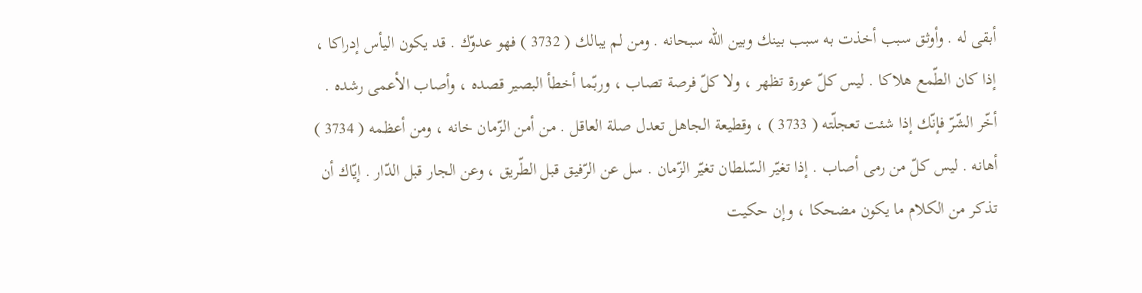أبقى له . وأوثق سبب أخذت به سبب بينك وبين اللّه سبحانه . ومن لم يبالك ( 3732 ) فهو عدوّك . قد يكون اليأس إدراكا ، إذا كان الطّمع هلاكا . ليس كلّ عورة تظهر ، ولا كلّ فرصة تصاب ، وربّما أخطأ البصير قصده ، وأصاب الأعمى رشده . أخّر الشّرّ فإنّك إذا شئت تعجلّته ( 3733 ) ، وقطيعة الجاهل تعدل صلة العاقل . من أمن الزّمان خانه ، ومن أعظمه ( 3734 ) أهانه . ليس كلّ من رمى أصاب . إذا تغيّر السّلطان تغيّر الزّمان . سل عن الرّفيق قبل الطّريق ، وعن الجار قبل الدّار . إيّاك أن تذكر من الكلام ما يكون مضحكا ، وإن حكيت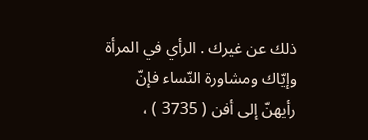ذلك عن غيرك . الرأي في المرأة وإيّاك ومشاورة النّساء فإنّ رأيهنّ إلى أفن ( 3735 ) ،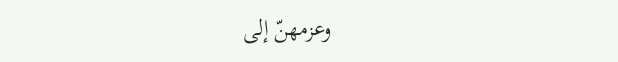وعزمهنّ إلى